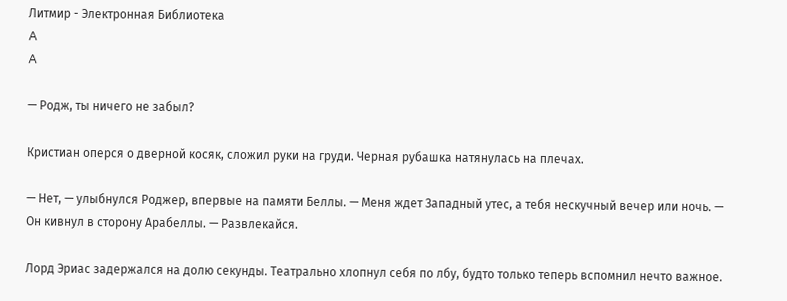Литмир - Электронная Библиотека
A
A

— Родж, ты ничего не забыл?

Кристиан оперся о дверной косяк, сложил руки на груди. Черная рубашка натянулась на плечах.

— Нет, — улыбнулся Роджер, впервые на памяти Беллы. — Меня ждет Западный утес, а тебя нескучный вечер или ночь. — Он кивнул в сторону Арабеллы. — Развлекайся.

Лорд Эриас задержался на долю секунды. Театрально хлопнул себя по лбу, будто только теперь вспомнил нечто важное.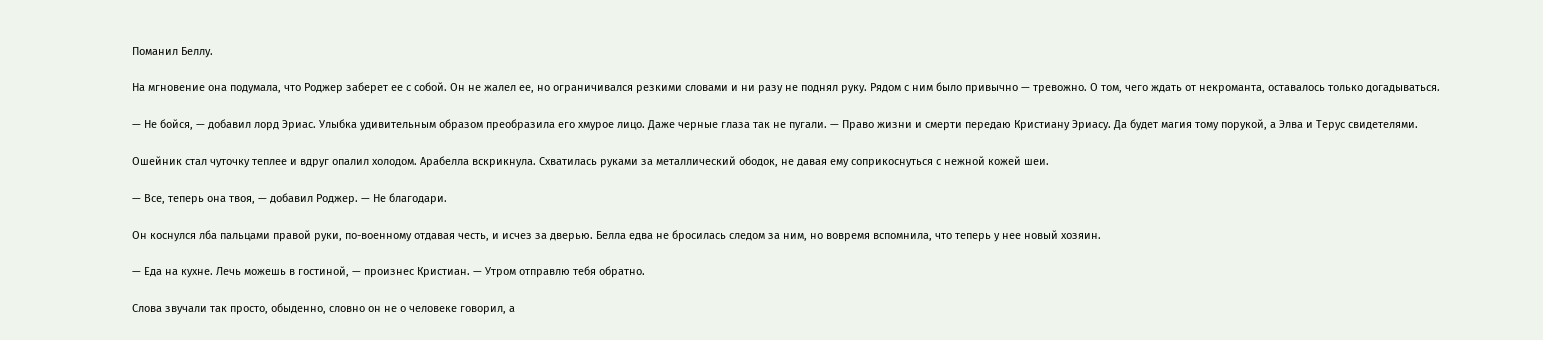Поманил Беллу.

На мгновение она подумала, что Роджер заберет ее с собой. Он не жалел ее, но ограничивался резкими словами и ни разу не поднял руку. Рядом с ним было привычно — тревожно. О том, чего ждать от некроманта, оставалось только догадываться.

— Не бойся, — добавил лорд Эриас. Улыбка удивительным образом преобразила его хмурое лицо. Даже черные глаза так не пугали. — Право жизни и смерти передаю Кристиану Эриасу. Да будет магия тому порукой, а Элва и Терус свидетелями.

Ошейник стал чуточку теплее и вдруг опалил холодом. Арабелла вскрикнула. Схватилась руками за металлический ободок, не давая ему соприкоснуться с нежной кожей шеи.

— Все, теперь она твоя, — добавил Роджер. — Не благодари.

Он коснулся лба пальцами правой руки, по-военному отдавая честь, и исчез за дверью. Белла едва не бросилась следом за ним, но вовремя вспомнила, что теперь у нее новый хозяин.

— Еда на кухне. Лечь можешь в гостиной, — произнес Кристиан. — Утром отправлю тебя обратно.

Слова звучали так просто, обыденно, словно он не о человеке говорил, а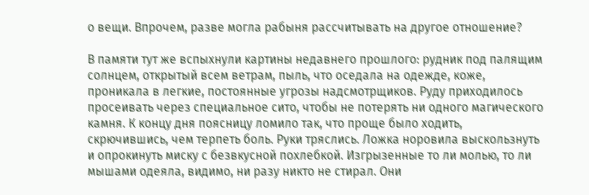о вещи. Впрочем, разве могла рабыня рассчитывать на другое отношение?

В памяти тут же вспыхнули картины недавнего прошлого: рудник под палящим солнцем, открытый всем ветрам, пыль, что оседала на одежде, коже, проникала в легкие, постоянные угрозы надсмотрщиков. Руду приходилось просеивать через специальное сито, чтобы не потерять ни одного магического камня. К концу дня поясницу ломило так, что проще было ходить, скрючившись, чем терпеть боль. Руки тряслись. Ложка норовила выскользнуть и опрокинуть миску с безвкусной похлебкой. Изгрызенные то ли молью, то ли мышами одеяла, видимо, ни разу никто не стирал. Они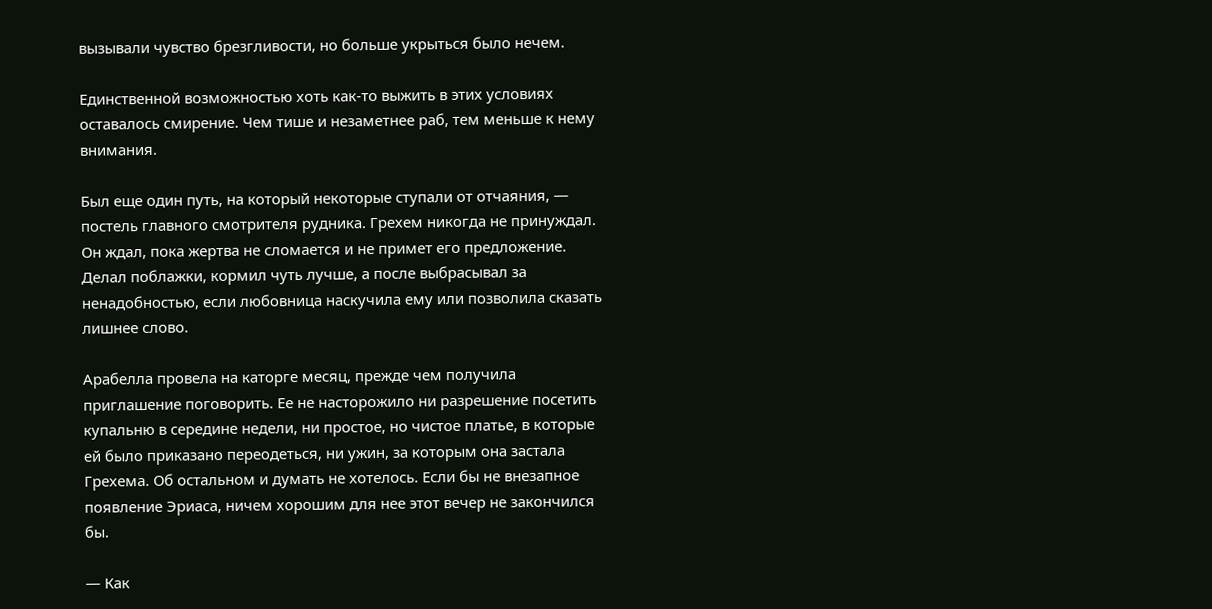вызывали чувство брезгливости, но больше укрыться было нечем.

Единственной возможностью хоть как-то выжить в этих условиях оставалось смирение. Чем тише и незаметнее раб, тем меньше к нему внимания.

Был еще один путь, на который некоторые ступали от отчаяния, — постель главного смотрителя рудника. Грехем никогда не принуждал. Он ждал, пока жертва не сломается и не примет его предложение. Делал поблажки, кормил чуть лучше, а после выбрасывал за ненадобностью, если любовница наскучила ему или позволила сказать лишнее слово.

Арабелла провела на каторге месяц, прежде чем получила приглашение поговорить. Ее не насторожило ни разрешение посетить купальню в середине недели, ни простое, но чистое платье, в которые ей было приказано переодеться, ни ужин, за которым она застала Грехема. Об остальном и думать не хотелось. Если бы не внезапное появление Эриаса, ничем хорошим для нее этот вечер не закончился бы.

— Как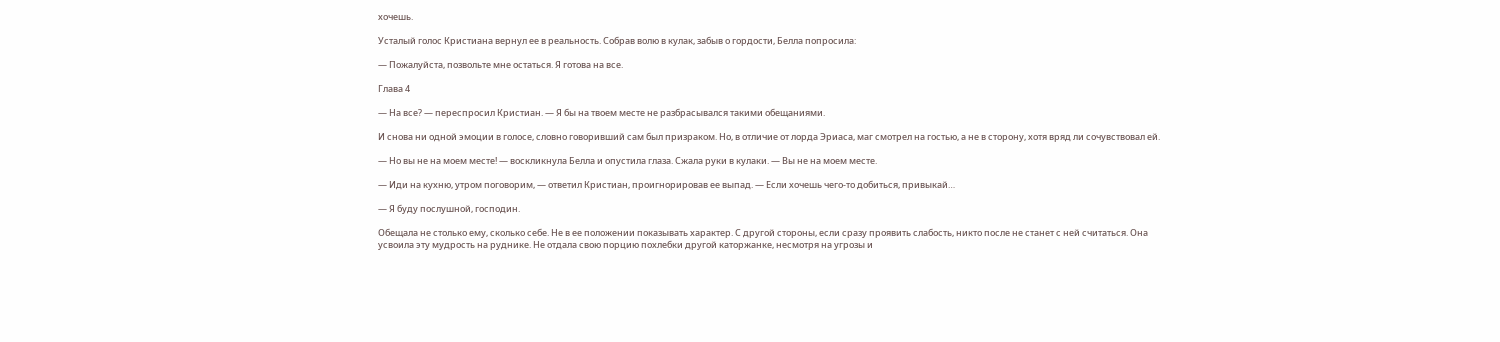хочешь.

Усталый голос Кристиана вернул ее в реальность. Собрав волю в кулак, забыв о гордости, Белла попросила:

— Пожалуйста, позвольте мне остаться. Я готова на все.

Глава 4

— На все? — переспросил Кристиан. — Я бы на твоем месте не разбрасывался такими обещаниями.

И снова ни одной эмоции в голосе, словно говоривший сам был призраком. Но, в отличие от лорда Эриаса, маг смотрел на гостью, а не в сторону, хотя вряд ли сочувствовал ей.

— Но вы не на моем месте! — воскликнула Белла и опустила глаза. Сжала руки в кулаки. — Вы не на моем месте.

— Иди на кухню, утром поговорим, — ответил Кристиан, проигнорировав ее выпад. — Если хочешь чего-то добиться, привыкай…

— Я буду послушной, господин.

Обещала не столько ему, сколько себе. Не в ее положении показывать характер. С другой стороны, если сразу проявить слабость, никто после не станет с ней считаться. Она усвоила эту мудрость на руднике. Не отдала свою порцию похлебки другой каторжанке, несмотря на угрозы и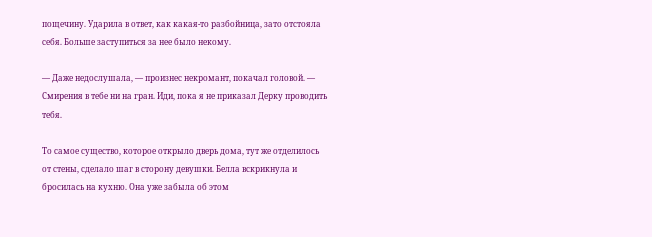пощечину. Ударила в ответ, как какая-то разбойница, зато отстояла себя. Больше заступиться за нее было некому.

— Даже недослушала, — произнес некромант, покачал головой. — Смирения в тебе ни на гран. Иди, пока я не приказал Дерку проводить тебя.

То самое существо, которое открыло дверь дома, тут же отделилось от стены, сделало шаг в сторону девушки. Белла вскрикнула и бросилась на кухню. Она уже забыла об этом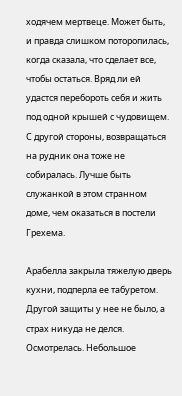ходячем мертвеце. Может быть, и правда слишком поторопилась, когда сказала, что сделает все, чтобы остаться. Вряд ли ей удастся перебороть себя и жить под одной крышей с чудовищем. С другой стороны, возвращаться на рудник она тоже не собиралась. Лучше быть служанкой в этом странном доме, чем оказаться в постели Грехема.

Арабелла закрыла тяжелую дверь кухни, подперла ее табуретом. Другой защиты у нее не было, а страх никуда не делся. Осмотрелась. Небольшое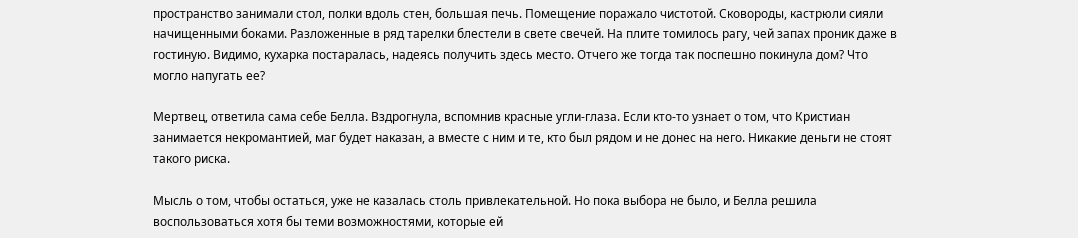пространство занимали стол, полки вдоль стен, большая печь. Помещение поражало чистотой. Сковороды, кастрюли сияли начищенными боками. Разложенные в ряд тарелки блестели в свете свечей. На плите томилось рагу, чей запах проник даже в гостиную. Видимо, кухарка постаралась, надеясь получить здесь место. Отчего же тогда так поспешно покинула дом? Что могло напугать ее?

Мертвец, ответила сама себе Белла. Вздрогнула, вспомнив красные угли-глаза. Если кто-то узнает о том, что Кристиан занимается некромантией, маг будет наказан, а вместе с ним и те, кто был рядом и не донес на него. Никакие деньги не стоят такого риска.

Мысль о том, чтобы остаться, уже не казалась столь привлекательной. Но пока выбора не было, и Белла решила воспользоваться хотя бы теми возможностями, которые ей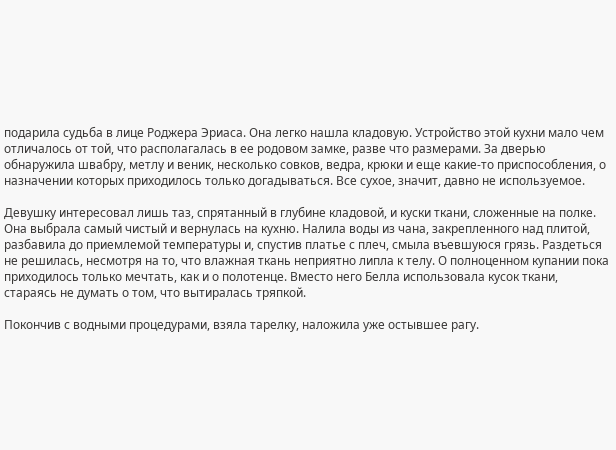подарила судьба в лице Роджера Эриаса. Она легко нашла кладовую. Устройство этой кухни мало чем отличалось от той, что располагалась в ее родовом замке, разве что размерами. За дверью обнаружила швабру, метлу и веник, несколько совков, ведра, крюки и еще какие-то приспособления, о назначении которых приходилось только догадываться. Все сухое, значит, давно не используемое.

Девушку интересовал лишь таз, спрятанный в глубине кладовой, и куски ткани, сложенные на полке. Она выбрала самый чистый и вернулась на кухню. Налила воды из чана, закрепленного над плитой, разбавила до приемлемой температуры и, спустив платье с плеч, смыла въевшуюся грязь. Раздеться не решилась, несмотря на то, что влажная ткань неприятно липла к телу. О полноценном купании пока приходилось только мечтать, как и о полотенце. Вместо него Белла использовала кусок ткани, стараясь не думать о том, что вытиралась тряпкой.

Покончив с водными процедурами, взяла тарелку, наложила уже остывшее рагу.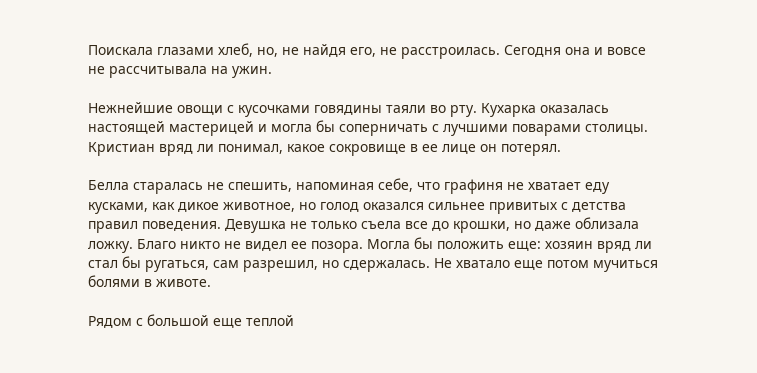Поискала глазами хлеб, но, не найдя его, не расстроилась. Сегодня она и вовсе не рассчитывала на ужин.

Нежнейшие овощи с кусочками говядины таяли во рту. Кухарка оказалась настоящей мастерицей и могла бы соперничать с лучшими поварами столицы. Кристиан вряд ли понимал, какое сокровище в ее лице он потерял.

Белла старалась не спешить, напоминая себе, что графиня не хватает еду кусками, как дикое животное, но голод оказался сильнее привитых с детства правил поведения. Девушка не только съела все до крошки, но даже облизала ложку. Благо никто не видел ее позора. Могла бы положить еще: хозяин вряд ли стал бы ругаться, сам разрешил, но сдержалась. Не хватало еще потом мучиться болями в животе.

Рядом с большой еще теплой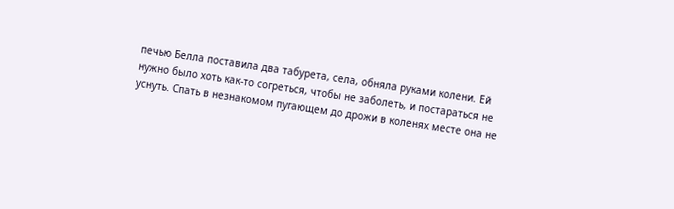печью Белла поставила два табурета, села, обняла руками колени. Ей нужно было хоть как-то согреться, чтобы не заболеть, и постараться не уснуть. Спать в незнакомом пугающем до дрожи в коленях месте она не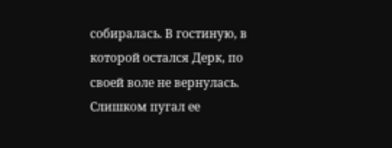собиралась. В гостиную, в которой остался Дерк, по своей воле не вернулась. Слишком пугал ее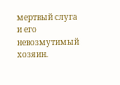мертвый слуга и его невозмутимый хозяин.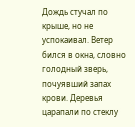Дождь стучал по крыше, но не успокаивал. Ветер бился в окна, словно голодный зверь, почуявший запах крови. Деревья царапали по стеклу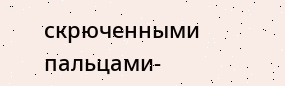скрюченными пальцами-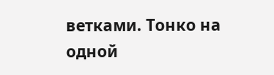ветками. Тонко на одной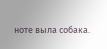ноте выла собака.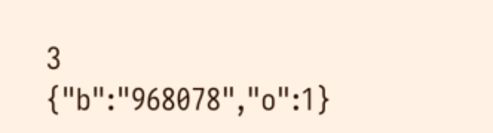3
{"b":"968078","o":1}